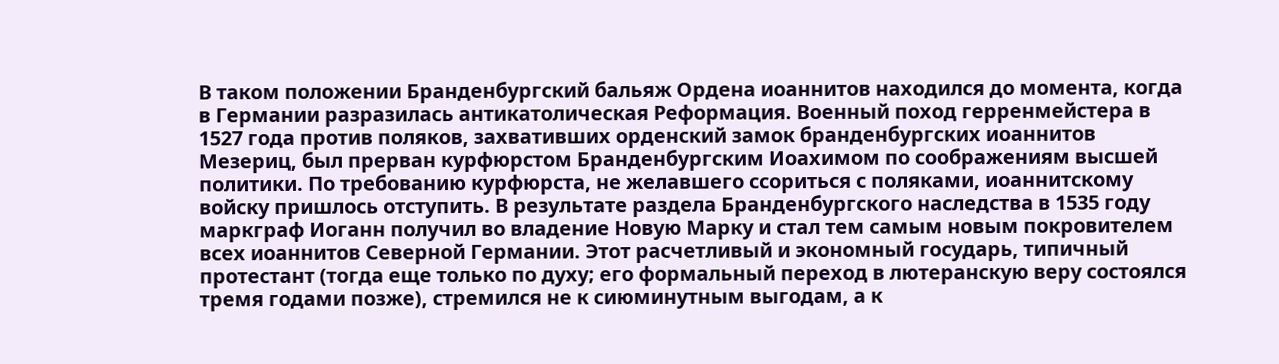В таком положении Бранденбургский бальяж Ордена иоаннитов находился до момента, когда в Германии разразилась антикатолическая Реформация. Военный поход герренмейстера в 1527 года против поляков, захвативших орденский замок бранденбургских иоаннитов Мезериц, был прерван курфюрстом Бранденбургским Иоахимом по соображениям высшей политики. По требованию курфюрста, не желавшего ссориться с поляками, иоаннитскому войску пришлось отступить. В результате раздела Бранденбургского наследства в 1535 году маркграф Иоганн получил во владение Новую Марку и стал тем самым новым покровителем всех иоаннитов Северной Германии. Этот расчетливый и экономный государь, типичный протестант (тогда еще только по духу; его формальный переход в лютеранскую веру состоялся тремя годами позже), стремился не к сиюминутным выгодам, а к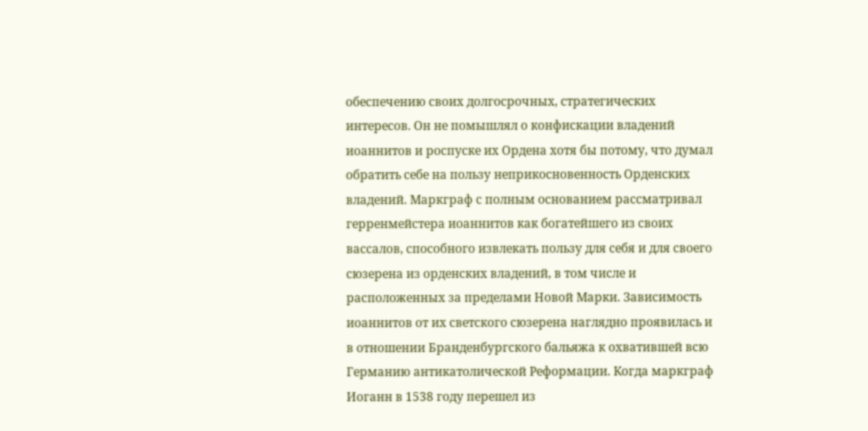обеспечению своих долгосрочных, стратегических интересов. Он не помышлял о конфискации владений иоаннитов и роспуске их Ордена хотя бы потому, что думал обратить себе на пользу неприкосновенность Орденских владений. Маркграф с полным основанием рассматривал герренмейстера иоаннитов как богатейшего из своих вассалов, способного извлекать пользу для себя и для своего сюзерена из орденских владений, в том числе и расположенных за пределами Новой Марки. Зависимость иоаннитов от их светского сюзерена наглядно проявилась и в отношении Бранденбургского бальяжа к охватившей всю Германию антикатолической Реформации. Когда маркграф Иоганн в 1538 году перешел из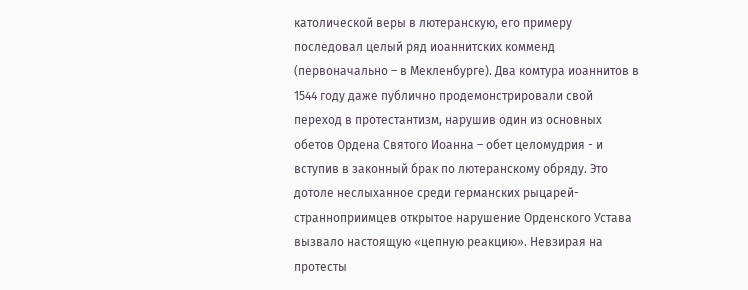католической веры в лютеранскую, его примеру последовал целый ряд иоаннитских комменд (первоначально – в Мекленбурге). Два комтура иоаннитов в 1544 году даже публично продемонстрировали свой переход в протестантизм, нарушив один из основных обетов Ордена Святого Иоанна – обет целомудрия - и вступив в законный брак по лютеранскому обряду. Это дотоле неслыханное среди германских рыцарей-странноприимцев открытое нарушение Орденского Устава вызвало настоящую «цепную реакцию». Невзирая на протесты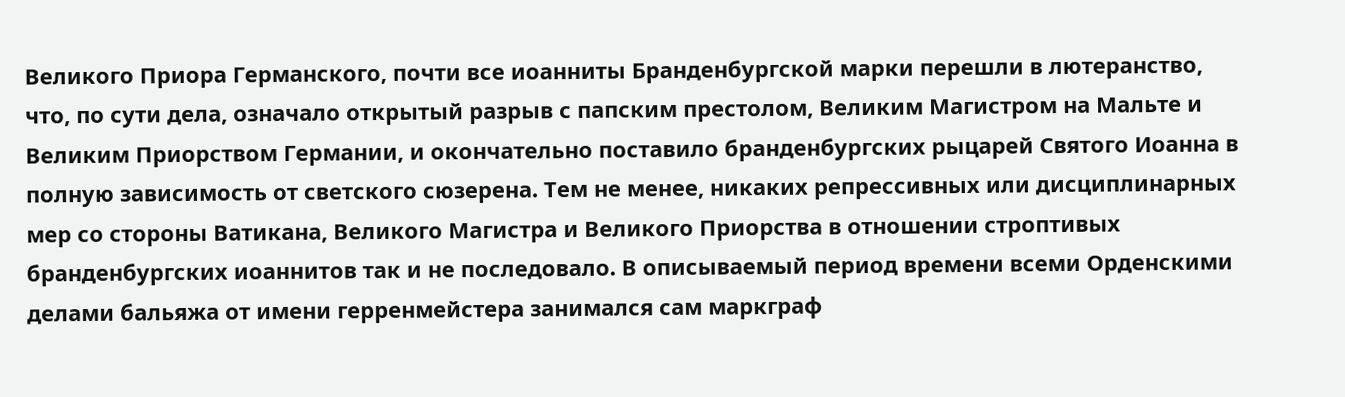Великого Приора Германского, почти все иоанниты Бранденбургской марки перешли в лютеранство, что, по сути дела, означало открытый разрыв с папским престолом, Великим Магистром на Мальте и Великим Приорством Германии, и окончательно поставило бранденбургских рыцарей Святого Иоанна в полную зависимость от светского сюзерена. Тем не менее, никаких репрессивных или дисциплинарных мер со стороны Ватикана, Великого Магистра и Великого Приорства в отношении строптивых бранденбургских иоаннитов так и не последовало. В описываемый период времени всеми Орденскими делами бальяжа от имени герренмейстера занимался сам маркграф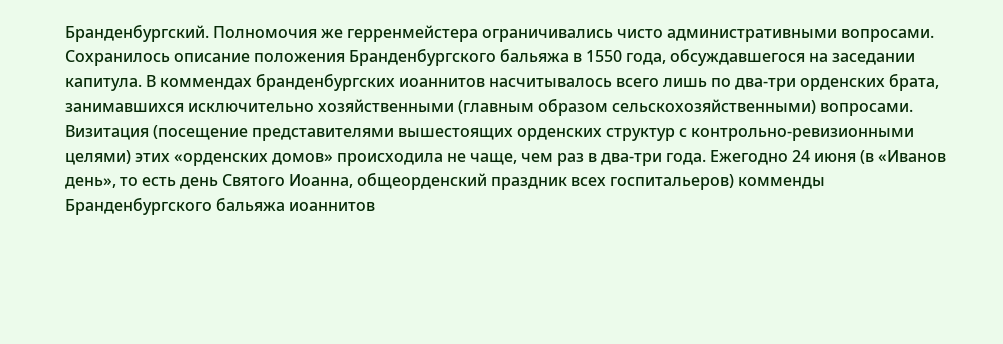Бранденбургский. Полномочия же герренмейстера ограничивались чисто административными вопросами. Сохранилось описание положения Бранденбургского бальяжа в 1550 года, обсуждавшегося на заседании капитула. В коммендах бранденбургских иоаннитов насчитывалось всего лишь по два-три орденских брата, занимавшихся исключительно хозяйственными (главным образом сельскохозяйственными) вопросами. Визитация (посещение представителями вышестоящих орденских структур с контрольно-ревизионными целями) этих «орденских домов» происходила не чаще, чем раз в два-три года. Ежегодно 24 июня (в «Иванов день», то есть день Святого Иоанна, общеорденский праздник всех госпитальеров) комменды Бранденбургского бальяжа иоаннитов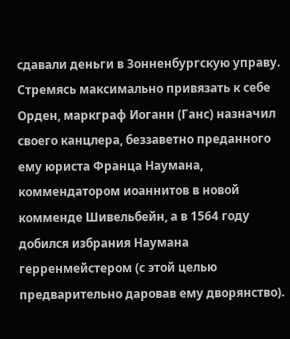сдавали деньги в Зонненбургскую управу. Стремясь максимально привязать к себе Орден, маркграф Иоганн (Ганс) назначил своего канцлера, беззаветно преданного ему юриста Франца Наумана, коммендатором иоаннитов в новой комменде Шивельбейн, а в 1564 году добился избрания Наумана герренмейстером (с этой целью предварительно даровав ему дворянство).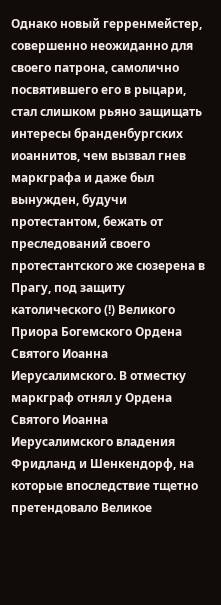Однако новый герренмейстер, совершенно неожиданно для своего патрона, самолично посвятившего его в рыцари, стал слишком рьяно защищать интересы бранденбургских иоаннитов, чем вызвал гнев маркграфа и даже был вынужден, будучи протестантом, бежать от преследований своего протестантского же сюзерена в Прагу, под защиту католического (!) Великого Приора Богемского Ордена Святого Иоанна Иерусалимского. В отместку маркграф отнял у Ордена Святого Иоанна Иерусалимского владения Фридланд и Шенкендорф, на которые впоследствие тщетно претендовало Великое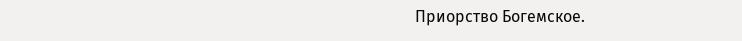Приорство Богемское.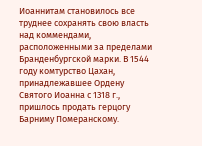Иоаннитам становилось все труднее сохранять свою власть над коммендами, расположенными за пределами Бранденбургской марки. В 1544 году комтурство Цахан, принадлежавшее Ордену Святого Иоанна с 1318 г., пришлось продать герцогу Барниму Померанскому.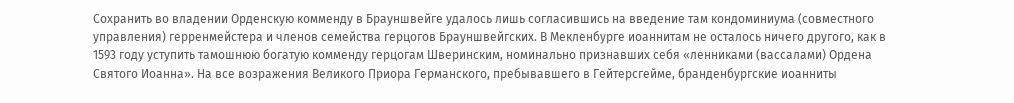Сохранить во владении Орденскую комменду в Брауншвейге удалось лишь согласившись на введение там кондоминиума (совместного управления) герренмейстера и членов семейства герцогов Брауншвейгских. В Мекленбурге иоаннитам не осталось ничего другого, как в 1593 году уступить тамошнюю богатую комменду герцогам Шверинским, номинально признавших себя «ленниками (вассалами) Ордена Святого Иоанна». На все возражения Великого Приора Германского, пребывавшего в Гейтерсгейме, бранденбургские иоанниты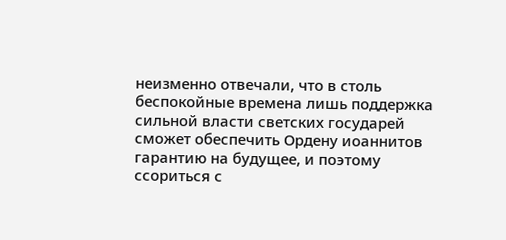неизменно отвечали, что в столь беспокойные времена лишь поддержка сильной власти светских государей сможет обеспечить Ордену иоаннитов гарантию на будущее, и поэтому ссориться с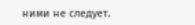ними не следует.